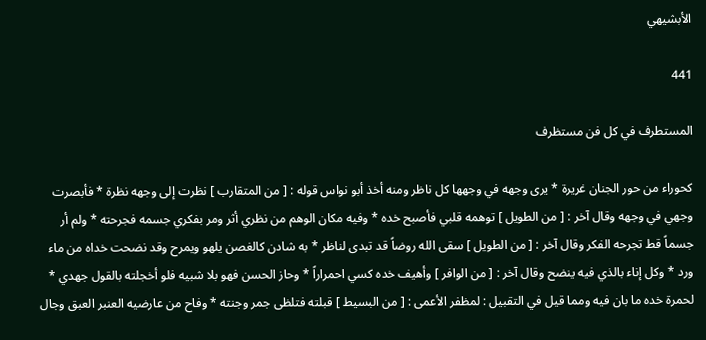الأبشيهي

441

المستطرف في كل فن مستظرف

كحوراء من حور الجنان غريرة * يرى وجهه في وجهها كل ناظر ومنه أخذ أبو نواس قوله : [ من المتقارب ] نظرت إلى وجهه نظرة * فأبصرت وجهي في وجهه وقال آخر : [ من الطويل ] توهمه قلبي فأصبح خده * وفيه مكان الوهم من نظري أثر ومر بفكري جسمه فجرحته * ولم أر جسماً قط تجرحه الفكر وقال آخر : [ من الطويل ] سقى الله روضاً قد تبدى لناظر * به شادن كالغصن يلهو ويمرح وقد نضحت خداه من ماء ورد * وكل إناء بالذي فيه ينضح وقال آخر : [ من الوافر ] وأهيف خده كسي احمراراً * وحاز الحسن فهو بلا شبيه فلو أخجلته بالقول جهدي * لحمرة خده ما بان فيه ومما قيل في التقبيل : لمظفر الأعمى : [ من البسيط ] قبلته فتلظى جمر وجنته * وفاح من عارضيه العنبر العبق وجال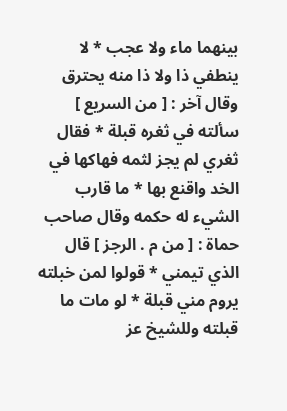بينهما ماء ولا عجب * لا ينطفي ذا ولا ذا منه يحترق وقال آخر : [ من السريع ] سألته في ثغره قبلة * فقال ثغري لم يجز لثمه فهاكها في الخد واقنع بها * ما قارب الشيء له حكمه وقال صاحب حماة : [ من م . الرجز ] قال الذي تيمني * قولوا لمن خبلته يروم مني قبلة * لو مات ما قبلته وللشيخ عز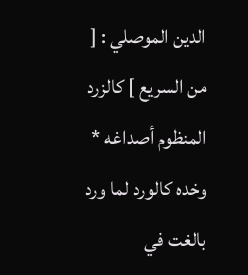الدين الموصلي : [ من السريع ] كالزرد المنظوم أصداغه * وخده كالورد لما ورد بالغت في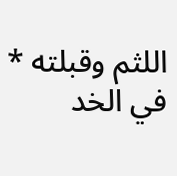اللثم وقبلته * في الخد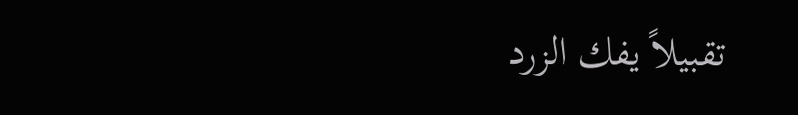تقبيلاً يفك الزرد